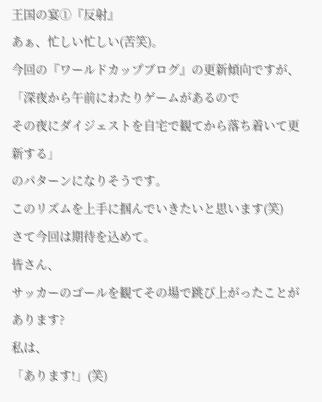王国の宴①『反射』
あぁ、忙しい忙しい(苦笑)。
今回の『ワールドカップブログ』の更新傾向ですが、
「深夜から午前にわたりゲームがあるので
その夜にダイジェストを自宅で観てから落ち着いて更新する」
のパターンになりそうです。
このリズムを上手に掴んでいきたいと思います(笑)
さて今回は期待を込めて。
皆さん、
サッカーのゴールを観てその場で跳び上がったことがあります?
私は、
「あります!」(笑)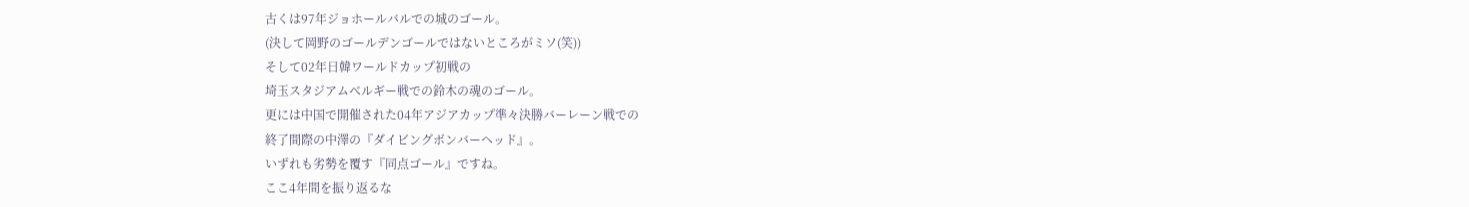古くは97年ジョホールバルでの城のゴール。
(決して岡野のゴールデンゴールではないところがミソ(笑))
そして02年日韓ワールドカップ初戦の
埼玉スタジアムベルギー戦での鈴木の魂のゴール。
更には中国で開催された04年アジアカップ準々決勝バーレーン戦での
終了間際の中澤の『ダイビングボンバーヘッド』。
いずれも劣勢を覆す『同点ゴール』ですね。
ここ4年間を振り返るな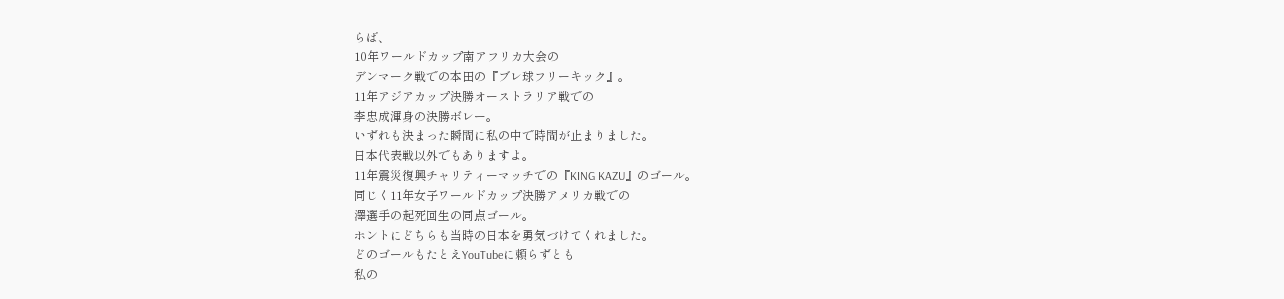らば、
10年ワールドカップ南アフリカ大会の
デンマーク戦での本田の『ブレ球フリーキック』。
11年アジアカップ決勝オーストラリア戦での
李忠成渾身の決勝ボレー。
いずれも決まった瞬間に私の中で時間が止まりました。
日本代表戦以外でもありますよ。
11年震災復興チャリティーマッチでの『KING KAZU』のゴール。
同じく11年女子ワールドカップ決勝アメリカ戦での
澤選手の起死回生の同点ゴール。
ホントにどちらも当時の日本を勇気づけてくれました。
どのゴールもたとえYouTubeに頼らずとも
私の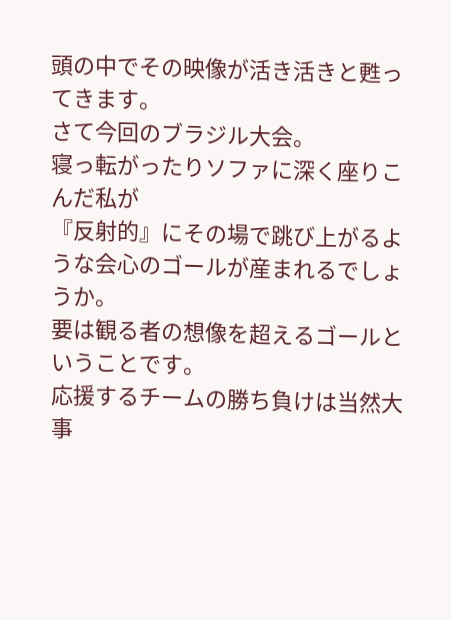頭の中でその映像が活き活きと甦ってきます。
さて今回のブラジル大会。
寝っ転がったりソファに深く座りこんだ私が
『反射的』にその場で跳び上がるような会心のゴールが産まれるでしょうか。
要は観る者の想像を超えるゴールということです。
応援するチームの勝ち負けは当然大事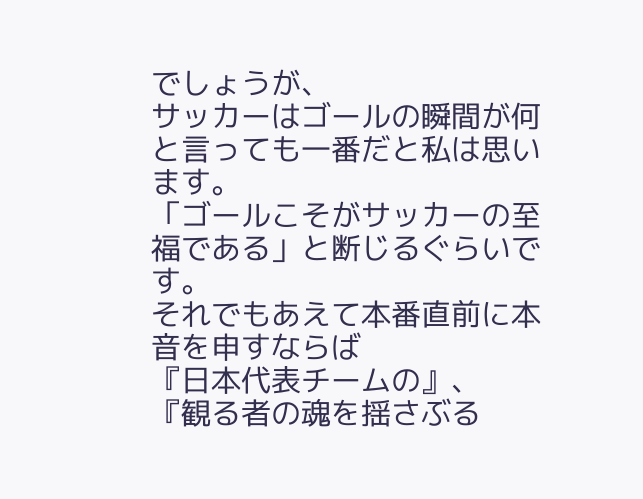でしょうが、
サッカーはゴールの瞬間が何と言っても一番だと私は思います。
「ゴールこそがサッカーの至福である」と断じるぐらいです。
それでもあえて本番直前に本音を申すならば
『日本代表チームの』、
『観る者の魂を揺さぶる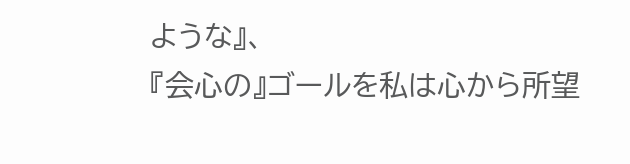ような』、
『会心の』ゴールを私は心から所望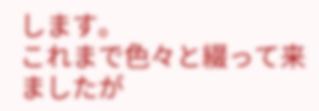します。
これまで色々と綴って来ましたが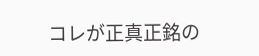コレが正真正銘の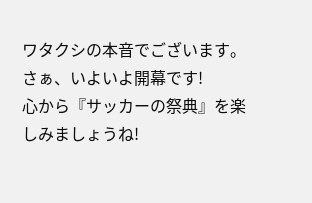ワタクシの本音でございます。
さぁ、いよいよ開幕です!
心から『サッカーの祭典』を楽しみましょうね!